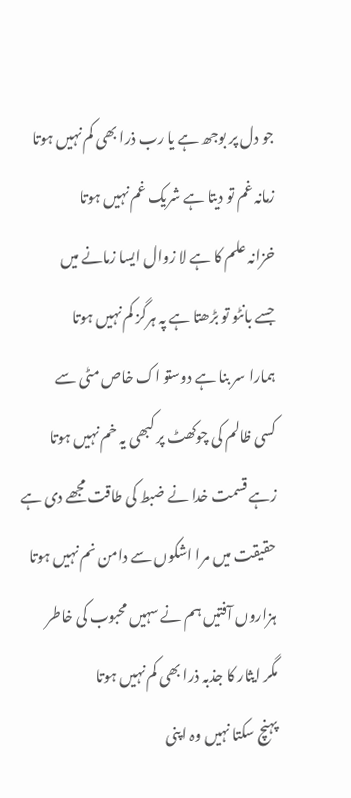جو دل پر بوجھ ہے یا رب ذرا بھی کم نہیں ہوتا
زمانہ غم تو دیتا ہے شریک غم نہیں ہوتا
خزانہ علم کا ہے لا زوال ایسا زمانے میں
جسے بانٹو تو بڑھتا ہے پہ ہرگز کم نہیں ہوتا
ہمارا سر بنا ہے دوستو اک خاص مٹی سے
کسی ظالم کی چوکھٹ پر کبھی یہ خم نہیں ہوتا
زہے قسمت خدا نے ضبط کی طاقت مجھے دی ہے
حقیقت میں مرا اشکوں سے دامن نم نہیں ہوتا
ہزاروں آفتیں ہم نے سہیں محبوب کی خاطر
مگر ایثار کا جذبہ ذرا بھی کم نہیں ہوتا
پہنچ سکتا نہیں وہ اپنی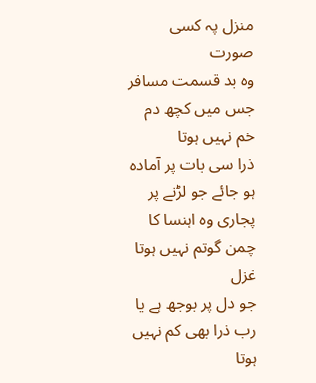منزل پہ کسی صورت
وہ بد قسمت مسافر جس میں کچھ دم خم نہیں ہوتا
ذرا سی بات پر آمادہ ہو جائے جو لڑنے پر
پجاری وہ اہنسا کا چمن گوتم نہیں ہوتا
غزل
جو دل پر بوجھ ہے یا رب ذرا بھی کم نہیں ہوتا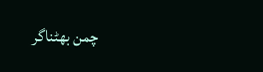چمن بھٹناگر